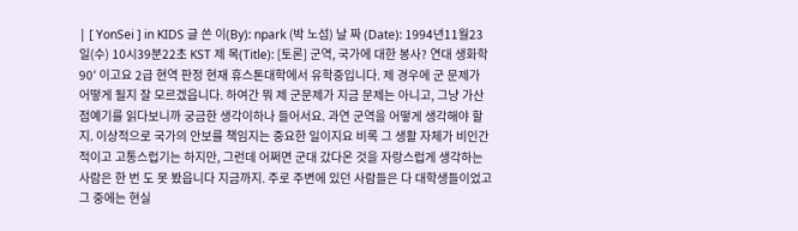| [ YonSei ] in KIDS 글 쓴 이(By): npark (박 노섬) 날 짜 (Date): 1994년11월23일(수) 10시39분22초 KST 제 목(Title): [토론] 군역, 국가에 대한 봉사? 연대 생화학 90' 이고요 2급 현역 판정 현재 휴스톤대학에서 유학중입니다. 제 경우에 군 문제가 어떻게 될지 잘 모르겠읍니다. 하여간 뭐 제 군문제가 지금 문제는 아니고, 그냥 가산점예기를 읽다보니까 궁금한 생각이하나 들어서요. 과연 군역을 어떻게 생각해야 할지. 이상적으로 국가의 안보를 책임지는 중요한 일이지요 비록 그 생활 자체가 비인간적이고 고통스럽기는 하지만, 그런데 어쩌면 군대 갔다온 것을 자랑스럽게 생각하는 사람은 한 번 도 못 봤읍니다 지금까지. 주로 주변에 있던 사람들은 다 대학생들이었고 그 중에는 현실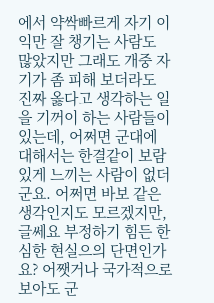에서 약싹빠르게 자기 이익만 잘 챙기는 사람도 많았지만 그래도 개중 자기가 좀 피해 보더라도 진짜 옳다고 생각하는 일을 기꺼이 하는 사람들이 있는데, 어쩌면 군대에 대해서는 한결같이 보람있게 느끼는 사람이 없더군요. 어쩌면 바보 같은 생각인지도 모르겠지만, 글쎄요 부정하기 힘든 한심한 현실으의 단면인가요? 어쨋거나 국가적으로 보아도 군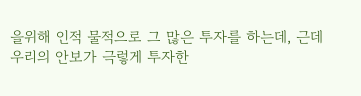을위해 인적 물적으로 그 많은 투자를 하는데, 근데 우리의 안보가 극렇게 투자한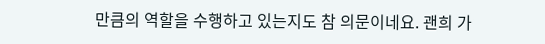만큼의 역할을 수행하고 있는지도 참 의문이네요. 괜희 가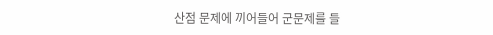산점 문제에 끼어들어 군문제를 들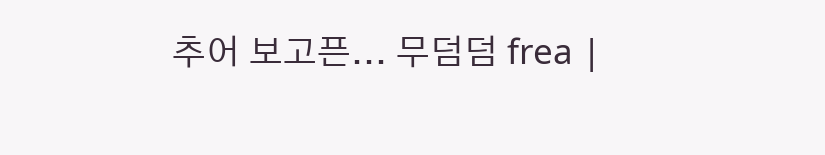추어 보고픈... 무덤덤 frea |